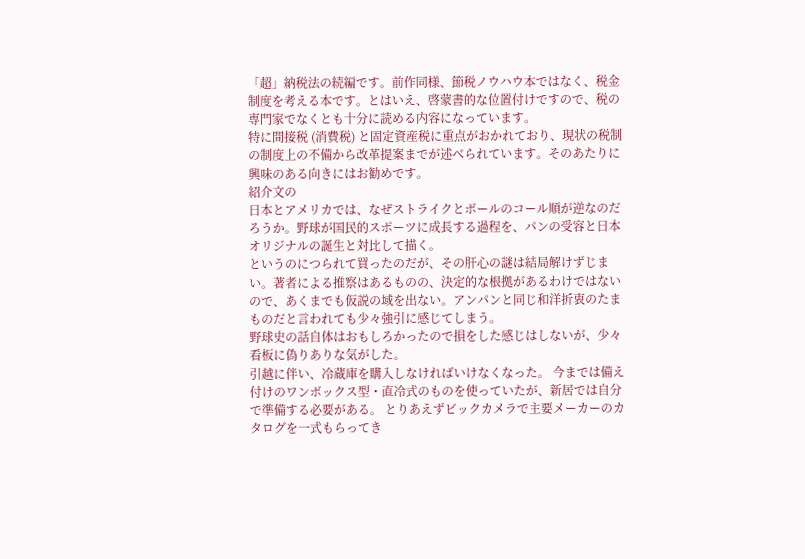「超」納税法の続編です。前作同様、節税ノウハウ本ではなく、税金制度を考える本です。とはいえ、啓蒙書的な位置付けですので、税の専門家でなくとも十分に読める内容になっています。
特に間接税 (消費税) と固定資産税に重点がおかれており、現状の税制の制度上の不備から改革提案までが述べられています。そのあたりに興味のある向きにはお勧めです。
紹介文の
日本とアメリカでは、なぜストライクとボールのコール順が逆なのだろうか。野球が国民的スポーツに成長する過程を、パンの受容と日本オリジナルの誕生と対比して描く。
というのにつられて買ったのだが、その肝心の謎は結局解けずじまい。著者による推察はあるものの、決定的な根拠があるわけではないので、あくまでも仮説の域を出ない。アンパンと同じ和洋折衷のたまものだと言われても少々強引に感じてしまう。
野球史の話自体はおもしろかったので損をした感じはしないが、少々看板に偽りありな気がした。
引越に伴い、冷蔵庫を購入しなければいけなくなった。 今までは備え付けのワンボックス型・直冷式のものを使っていたが、新居では自分で準備する必要がある。 とりあえずビックカメラで主要メーカーのカタログを一式もらってき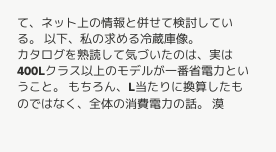て、ネット上の情報と併せて検討している。 以下、私の求める冷蔵庫像。
カタログを熟読して気づいたのは、実は400Lクラス以上のモデルが一番省電力ということ。 もちろん、L当たりに換算したものではなく、全体の消費電力の話。 漠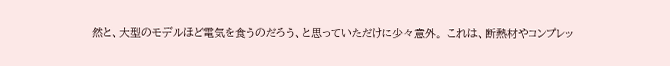然と、大型のモデルほど電気を食うのだろう、と思っていただけに少々意外。 これは、断熱材やコンプレッ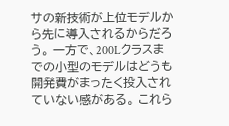サの新技術が上位モデルから先に導入されるからだろう。 一方で、200Lクラスまでの小型のモデルはどうも開発費がまったく投入されていない感がある。 これら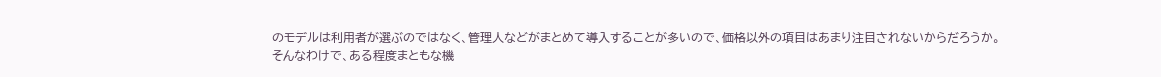のモデルは利用者が選ぶのではなく、管理人などがまとめて導入することが多いので、価格以外の項目はあまり注目されないからだろうか。
そんなわけで、ある程度まともな機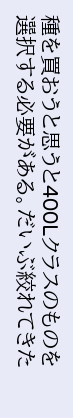種を買おうと思うと400Lクラスのものを選択する必要がある。だいぶ絞れてきた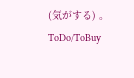(気がする) 。
ToDo/ToBuy